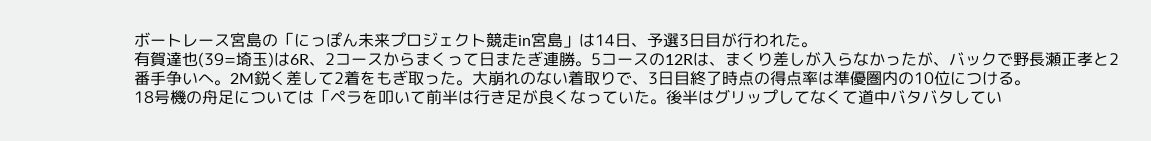ボートレース宮島の「にっぽん未来プロジェクト競走in宮島」は14日、予選3日目が行われた。
有賀達也(39=埼玉)は6R、2コースからまくって日またぎ連勝。5コースの12Rは、まくり差しが入らなかったが、バックで野長瀬正孝と2番手争いへ。2M鋭く差して2着をもぎ取った。大崩れのない着取りで、3日目終了時点の得点率は準優圏内の10位につける。
18号機の舟足については「ペラを叩いて前半は行き足が良くなっていた。後半はグリップしてなくて道中バタバタしてい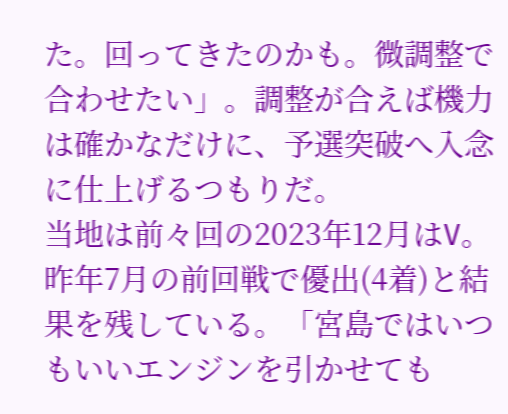た。回ってきたのかも。微調整で合わせたい」。調整が合えば機力は確かなだけに、予選突破へ入念に仕上げるつもりだ。
当地は前々回の2023年12月はV。昨年7月の前回戦で優出(4着)と結果を残している。「宮島ではいつもいいエンジンを引かせても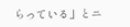らっている」とニ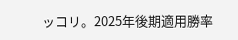ッコリ。2025年後期適用勝率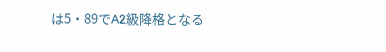は5・89でA2級降格となる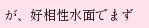が、好相性水面でまず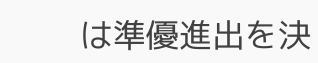は準優進出を決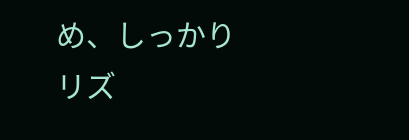め、しっかりリズ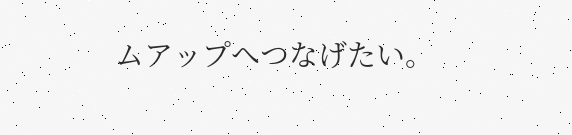ムアップへつなげたい。